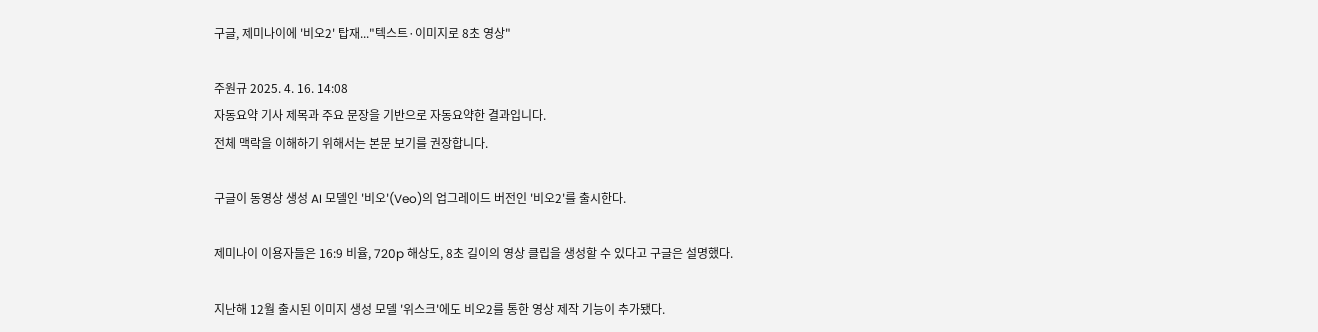구글, 제미나이에 '비오2' 탑재..."텍스트·이미지로 8초 영상"

주원규 2025. 4. 16. 14:08
자동요약 기사 제목과 주요 문장을 기반으로 자동요약한 결과입니다.
전체 맥락을 이해하기 위해서는 본문 보기를 권장합니다.

구글이 동영상 생성 AI 모델인 '비오'(Veo)의 업그레이드 버전인 '비오2'를 출시한다.

제미나이 이용자들은 16:9 비율, 720p 해상도, 8초 길이의 영상 클립을 생성할 수 있다고 구글은 설명했다.

지난해 12월 출시된 이미지 생성 모델 '위스크'에도 비오2를 통한 영상 제작 기능이 추가됐다.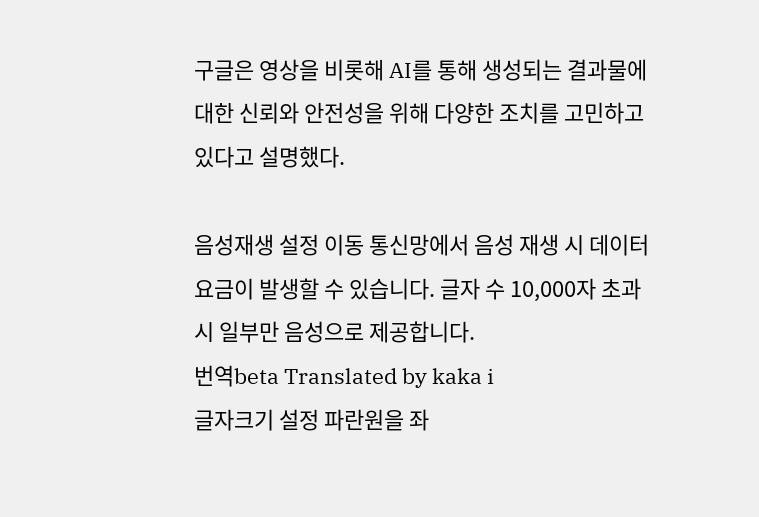구글은 영상을 비롯해 AI를 통해 생성되는 결과물에 대한 신뢰와 안전성을 위해 다양한 조치를 고민하고 있다고 설명했다.

음성재생 설정 이동 통신망에서 음성 재생 시 데이터 요금이 발생할 수 있습니다. 글자 수 10,000자 초과 시 일부만 음성으로 제공합니다.
번역beta Translated by kaka i
글자크기 설정 파란원을 좌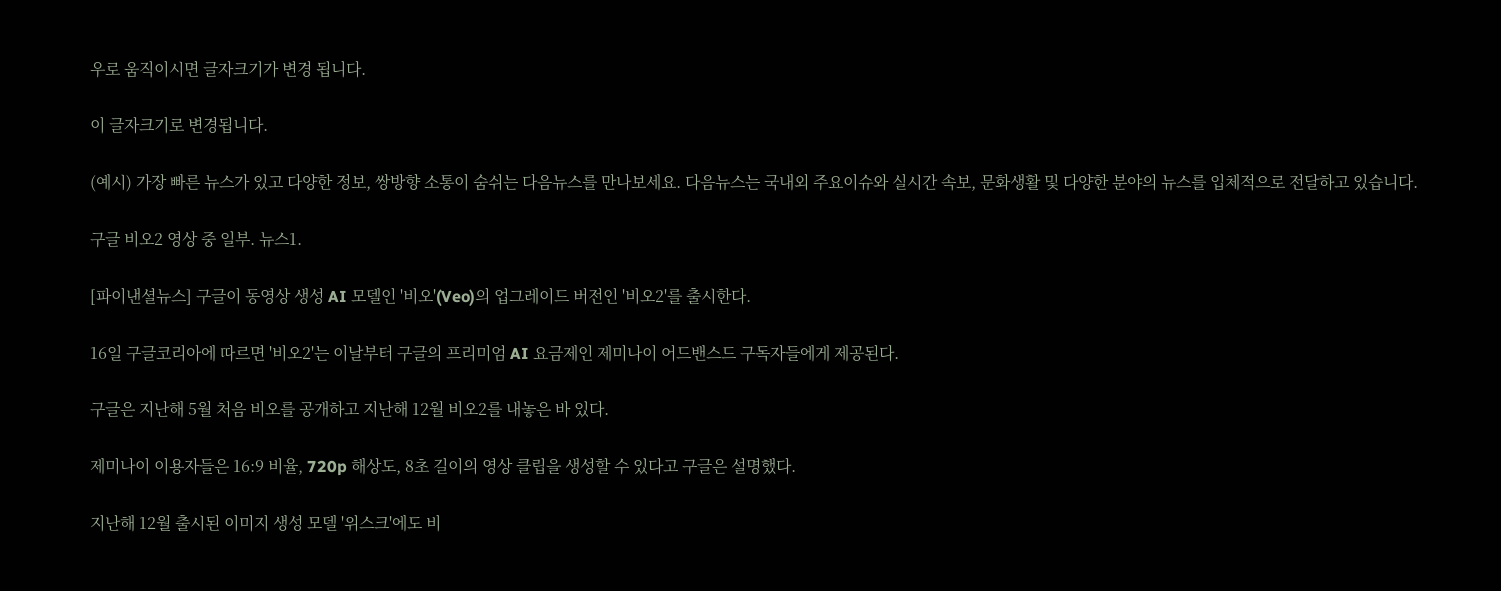우로 움직이시면 글자크기가 변경 됩니다.

이 글자크기로 변경됩니다.

(예시) 가장 빠른 뉴스가 있고 다양한 정보, 쌍방향 소통이 숨쉬는 다음뉴스를 만나보세요. 다음뉴스는 국내외 주요이슈와 실시간 속보, 문화생활 및 다양한 분야의 뉴스를 입체적으로 전달하고 있습니다.

구글 비오2 영상 중 일부. 뉴스1.

[파이낸셜뉴스] 구글이 동영상 생성 AI 모델인 '비오'(Veo)의 업그레이드 버전인 '비오2'를 출시한다.

16일 구글코리아에 따르면 '비오2'는 이날부터 구글의 프리미엄 AI 요금제인 제미나이 어드밴스드 구독자들에게 제공된다.

구글은 지난해 5월 처음 비오를 공개하고 지난해 12월 비오2를 내놓은 바 있다.

제미나이 이용자들은 16:9 비율, 720p 해상도, 8초 길이의 영상 클립을 생성할 수 있다고 구글은 설명했다.

지난해 12월 출시된 이미지 생성 모델 '위스크'에도 비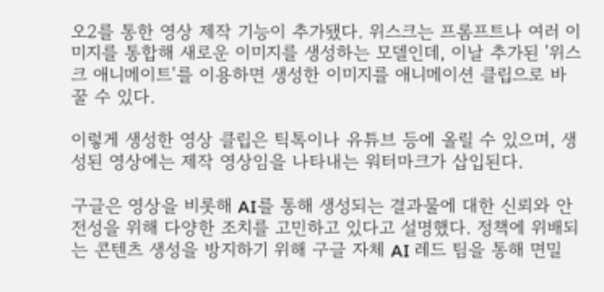오2를 통한 영상 제작 기능이 추가됐다. 위스크는 프롬프트나 여러 이미지를 통합해 새로운 이미지를 생성하는 모델인데, 이날 추가된 '위스크 애니메이트'를 이용하면 생성한 이미지를 애니메이션 클립으로 바꿀 수 있다.

이렇게 생성한 영상 클립은 틱톡이나 유튜브 등에 올릴 수 있으며, 생성된 영상에는 제작 영상임을 나타내는 워터마크가 삽입된다.

구글은 영상을 비롯해 AI를 통해 생성되는 결과물에 대한 신뢰와 안전성을 위해 다양한 조치를 고민하고 있다고 설명했다. 정책에 위배되는 콘텐츠 생성을 방지하기 위해 구글 자체 AI 레드 팀을 통해 면밀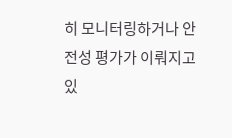히 모니터링하거나 안전성 평가가 이뤄지고 있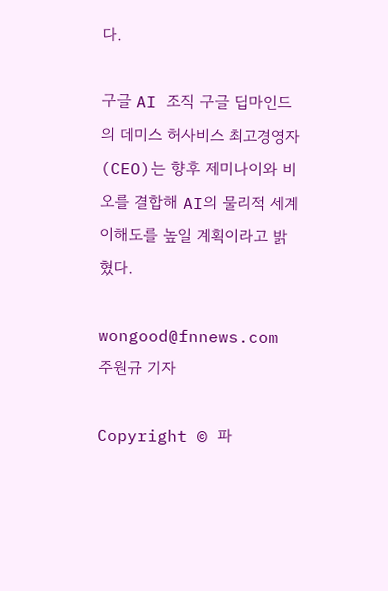다.

구글 AI 조직 구글 딥마인드의 데미스 허사비스 최고경영자(CEO)는 향후 제미나이와 비오를 결합해 AI의 물리적 세계 이해도를 높일 계획이라고 밝혔다.

wongood@fnnews.com 주원규 기자

Copyright © 파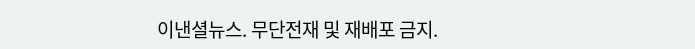이낸셜뉴스. 무단전재 및 재배포 금지.